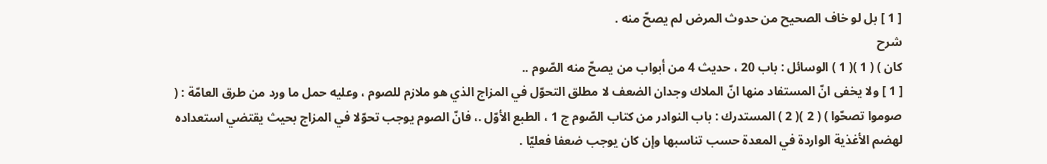[ 1 ] بل لو خاف الصحيح من حدوث المرض لم يصحّ منه .
شرح
كان ) ( 1 )( 1 ) الوسائل : باب 20 ، حديث 4 من أبواب من يصحّ منه الصّوم ..
[ 1 ] ولا يخفى انّ المستفاد منها انّ الملاك وجدان الضعف لا مطلق التحوّل في المزاج الذي هو ملازم للصوم ، وعليه حمل ما ورد من طرق العامّة : ( صوموا تصحّوا ) ( 2 )( 2 ) المستدرك : باب النوادر من كتاب الصّوم ج 1 ، الطبع الأوّل .، فانّ الصوم يوجب تحوّلا في المزاج بحيث يقتضي استعداده لهضم الأغذية الواردة في المعدة حسب تناسبها وإن كان يوجب ضعفا فعليّا .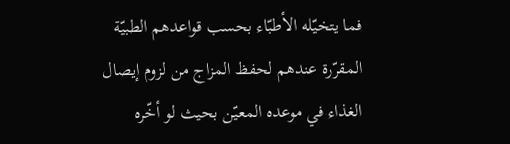فما يتخيّله الأطبّاء بحسب قواعدهم الطبيّة المقرّرة عندهم لحفظ المزاج من لزوم إيصال الغذاء في موعده المعيّن بحيث لو أخّره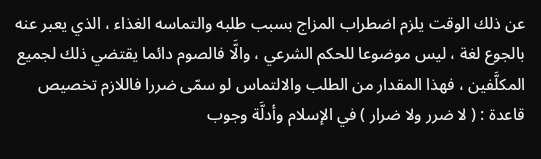عن ذلك الوقت يلزم اضطراب المزاج بسبب طلبه والتماسه الغذاء ، الذي يعبر عنه بالجوع لغة ، ليس موضوعا للحكم الشرعي ، والَّا فالصوم دائما يقتضي ذلك لجميع المكلَّفين ، فهذا المقدار من الطلب والالتماس لو سمّى ضررا فاللازم تخصيص قاعدة : ( لا ضرر ولا ضرار ) في الإسلام وأدلَّة وجوب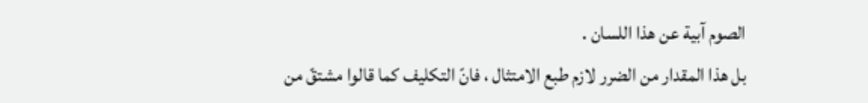الصوم آبية عن هذا اللسان .
بل هذا المقدار من الضرر لازم طبع الامتثال ، فانّ التكليف كما قالوا مشتقّ من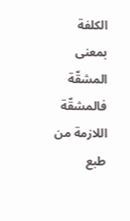الكلفة بمعنى المشقّة فالمشقّة اللازمة من طبع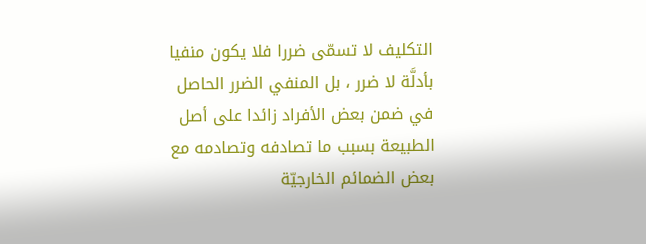التكليف لا تسمّى ضررا فلا يكون منفيا بأدلَّة لا ضرر ، بل المنفي الضرر الحاصل في ضمن بعض الأفراد زائدا على أصل الطبيعة بسبب ما تصادفه وتصادمه مع بعض الضمائم الخارجيّة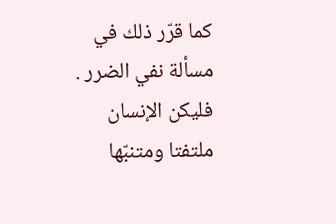كما قرّر ذلك في مسألة نفي الضرر .
فليكن الإنسان ملتفتا ومتنبّها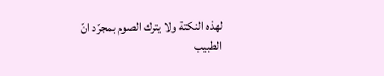لهذه النكتة ولا يترك الصوم بمجرّد انّ الطبيب